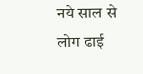नये साल से लोग ढाई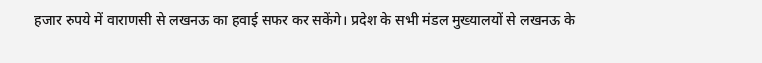हजार रुपये में वाराणसी से लखनऊ का हवाई सफर कर सकेंगे। प्रदेश के सभी मंडल मुख्यालयों से लखनऊ के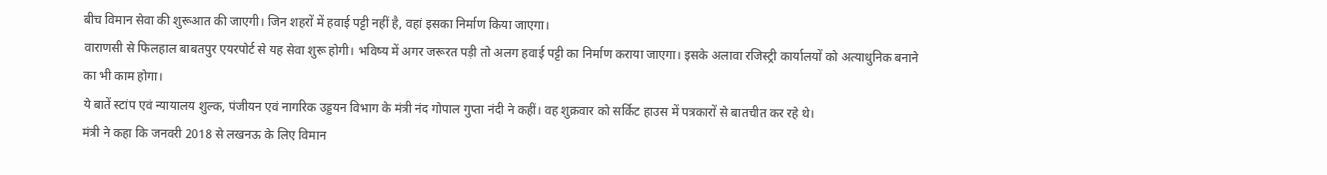बीच विमान सेवा की शुरूआत की जाएगी। जिन शहरों में हवाई पट्टी नहीं है, वहां इसका निर्माण किया जाएगा।
वाराणसी से फिलहाल बाबतपुर एयरपोर्ट से यह सेवा शुरू होगी। भविष्य में अगर जरूरत पड़ी तो अलग हवाई पट्टी का निर्माण कराया जाएगा। इसके अलावा रजिस्ट्री कार्यालयों को अत्याधुनिक बनाने का भी काम होगा।
ये बातें स्टांप एवं न्यायालय शुल्क, पंजीयन एवं नागरिक उड्डयन विभाग के मंत्री नंद गोपाल गुप्ता नंदी ने कहीं। वह शुक्रवार को सर्किट हाउस में पत्रकारों से बातचीत कर रहे थे।
मंत्री ने कहा कि जनवरी 2018 से लखनऊ के लिए विमान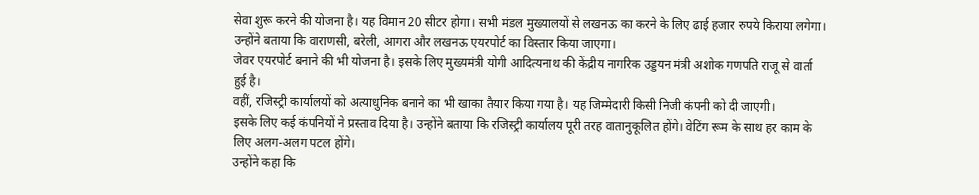सेवा शुरू करने की योजना है। यह विमान 20 सीटर होगा। सभी मंडल मुख्यालयों से लखनऊ का करने के लिए ढाई हजार रुपये किराया लगेगा। उन्होंने बताया कि वाराणसी, बरेली, आगरा और लखनऊ एयरपोर्ट का विस्तार किया जाएगा।
जेवर एयरपोर्ट बनाने की भी योजना है। इसके लिए मुख्यमंत्री योगी आदित्यनाथ की केंद्रीय नागरिक उड्डयन मंत्री अशोक गणपति राजू से वार्ता हुई है।
वहीं, रजिस्ट्री कार्यालयों को अत्याधुनिक बनाने का भी खाका तैयार किया गया है। यह जिम्मेदारी किसी निजी कंपनी को दी जाएगी।
इसके लिए कई कंपनियों ने प्रस्ताव दिया है। उन्होंने बताया कि रजिस्ट्री कार्यालय पूरी तरह वातानुकूलित होंगे। वेटिंग रूम के साथ हर काम के लिए अलग-अलग पटल होंगे।
उन्होंने कहा कि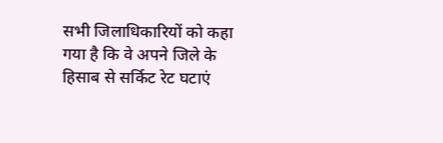सभी जिलाधिकारियों को कहा गया है कि वे अपने जिले के हिसाब से सर्किट रेट घटाएं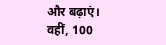और बढ़ाएं। वहीं, 100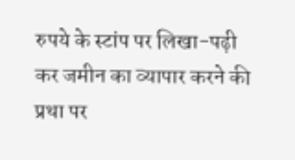रुपये के स्टांप पर लिखा-पढ़ी कर जमीन का व्यापार करने की प्रथा पर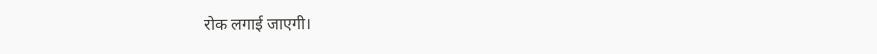रोक लगाई जाएगी।